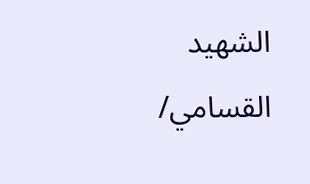الشهيد القسامي/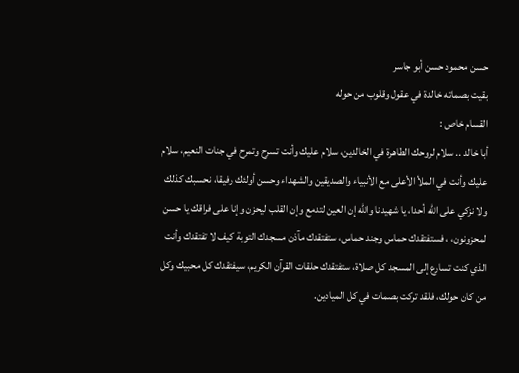حسن محمود حسن أبو جاسر
بقيت بصماته خالدة في عقول وقلوب من حوله
القسام خاص :
أبا خالد .. سلام لروحك الطاهرة في الخالدين، سلام عليك وأنت تسرح وتمرح في جنات النعيم، سلام عليك وأنت في الملأ الأعلى مع الأنبياء والصديقين والشهداء وحسن أولئك رفيقا، نحسبك كذلك ولا نزكي على الله أحدا، يا شهيدنا والله إن العين لتدمع وإن القلب ليحزن وإنا على فراقك يا حسن لمحزونون، ، فستفتقدك حماس وجند حماس، ستفتقدك مآذن مسجدك التوبة كيف لا تفتقدك وأنت الذي كنت تسارع إلى المسجد كل صلاة، ستفتقدك حلقات القرآن الكريم، سيفتقدك كل محبيك وكل من كان حولك، فلقد تركت بصمات في كل الميادين.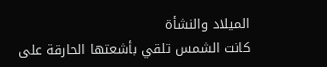الميلاد والنشأة
كانت الشمس تلقي بأشعتها الحارقة على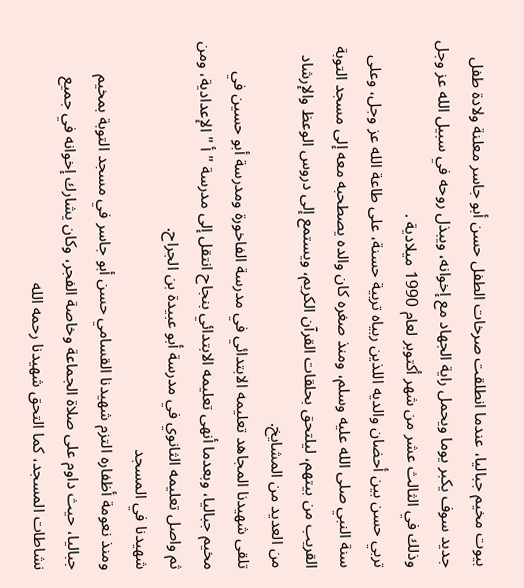بيوت مخيم جباليا، عندما انطلقت صرخات الطفل حسن أبو جاسر معلنة ولادة طفل جديد سوف يكبر يوما ويحمل راية الجهاد مع إخوانه، ويبذل روحه في سبيل الله عز وجل وذلك في الثالث عشر من شهر أكتوبر لعام 1990 ميلادية .
تربي حسن بين أحضان والديه اللذين ربياه تربية حسنة، على طاعة الله عز وجل، وعلى سنة النبي صلى الله عليه وسلم، ومنذ صغره كان والده يصطحبه معه إلى مسجد التوبة القريب من بيتهم، ليلتحق بحلقات القرآن الكريم، ويستمع إلى دروس الوعظ والإرشاد من العديد من المشايخ.
تلقى شهيدنا المجاهد تعليمه الابتدائي في مدرسة الفاخورة ومدرسة أبو حسين في مخيم جباليا، وبعدما أنهى تعليمه الابتدائي بنجاح انتقل إلى مدرسة " أ " الإعدادية، ومن ثم واصل تعليمه الثانوي في مدرسة أبو عبيدة بن الجراح.
شهيدنا في المسجد
ومنذ نعومة أظفاره التزم شهيدنا القسامي حسن أبو جاسر في مسجد التوبة بمخيم جباليا، حيث داوم على صلاة الجماعة وخاصة الفجر، وكان يشارك إخوانه في جميع نشاطات المسجد، كما التحق شهيدنا رحمه الله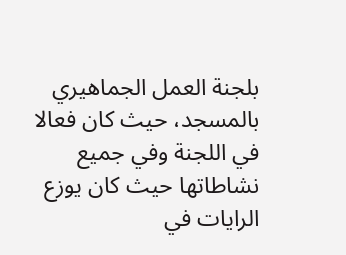بلجنة العمل الجماهيري بالمسجد، حيث كان فعالا في اللجنة وفي جميع نشاطاتها حيث كان يوزع الرايات في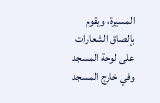المسيرة، ويقوم بإلصاق الشعارات على لوحة المسجد وفي خارج المسجد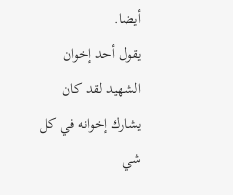أيضا.
يقول أحد إخوان الشهيد لقد كان يشارك إخوانه في كل شي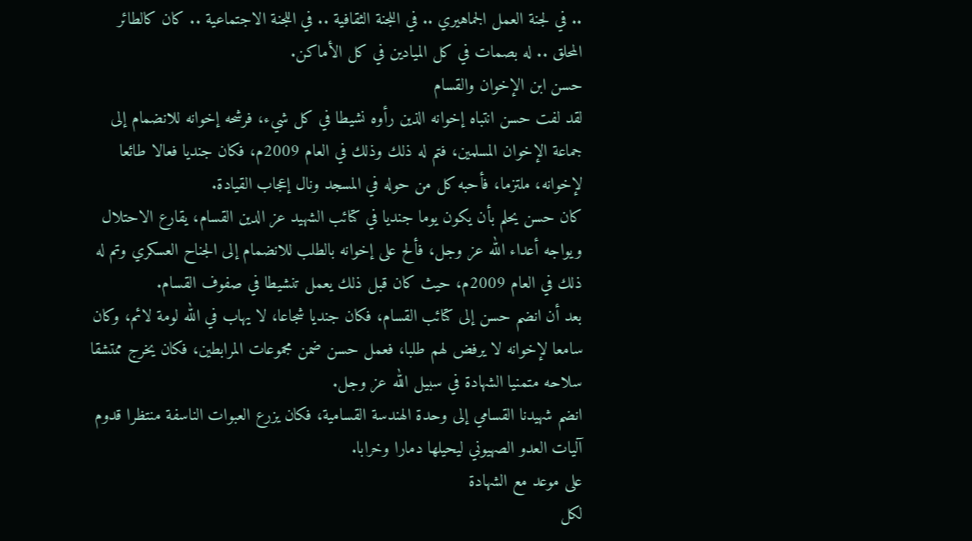.. في لجنة العمل الجماهيري .. في اللجنة الثقافية .. في اللجنة الاجتماعية .. كان كالطائر المحلق .. له بصمات في كل الميادين في كل الأماكن.
حسن ابن الإخوان والقسام
لقد لفت حسن انتباه إخوانه الذين رأوه نشيطا في كل شيء، فرشحه إخوانه للانضمام إلى جماعة الإخوان المسلمين، فتم له ذلك وذلك في العام 2009م، فكان جنديا فعالا طائعا لإخوانه، ملتزما، فأحبه كل من حوله في المسجد ونال إعجاب القيادة.
كان حسن يحلم بأن يكون يوما جنديا في كتائب الشهيد عز الدين القسام، يقارع الاحتلال ويواجه أعداء الله عز وجل، فألح على إخوانه بالطلب للانضمام إلى الجناح العسكري وتم له ذلك في العام 2009م، حيث كان قبل ذلك يعمل تنشيطا في صفوف القسام.
بعد أن انضم حسن إلى كتائب القسام، فكان جنديا شجاعا، لا يهاب في الله لومة لائم، وكان سامعا لإخوانه لا يرفض لهم طلبا، فعمل حسن ضمن مجموعات المرابطين، فكان يخرج ممتشقا سلاحه متمنيا الشهادة في سبيل الله عز وجل.
انضم شهيدنا القسامي إلى وحدة الهندسة القسامية، فكان يزرع العبوات الناسفة منتظرا قدوم آليات العدو الصهيوني ليحيلها دمارا وخرابا.
على موعد مع الشهادة
لكل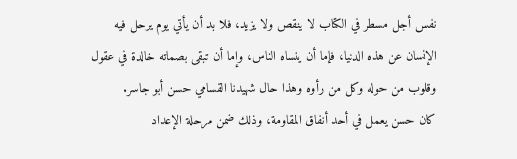نفس أجل مسطر في الكتاب لا ينقص ولا يزيد، فلا بد أن يأتي يوم يرحل فيه الإنسان عن هذه الدنيا، فإما أن ينساه الناس، وإما أن تبقى بصماته خالدة في عقول وقلوب من حوله وكل من رأوه وهذا حال شهيدنا القسامي حسن أبو جاسر.
كان حسن يعمل في أحد أنفاق المقاومة، وذلك ضمن مرحلة الإعداد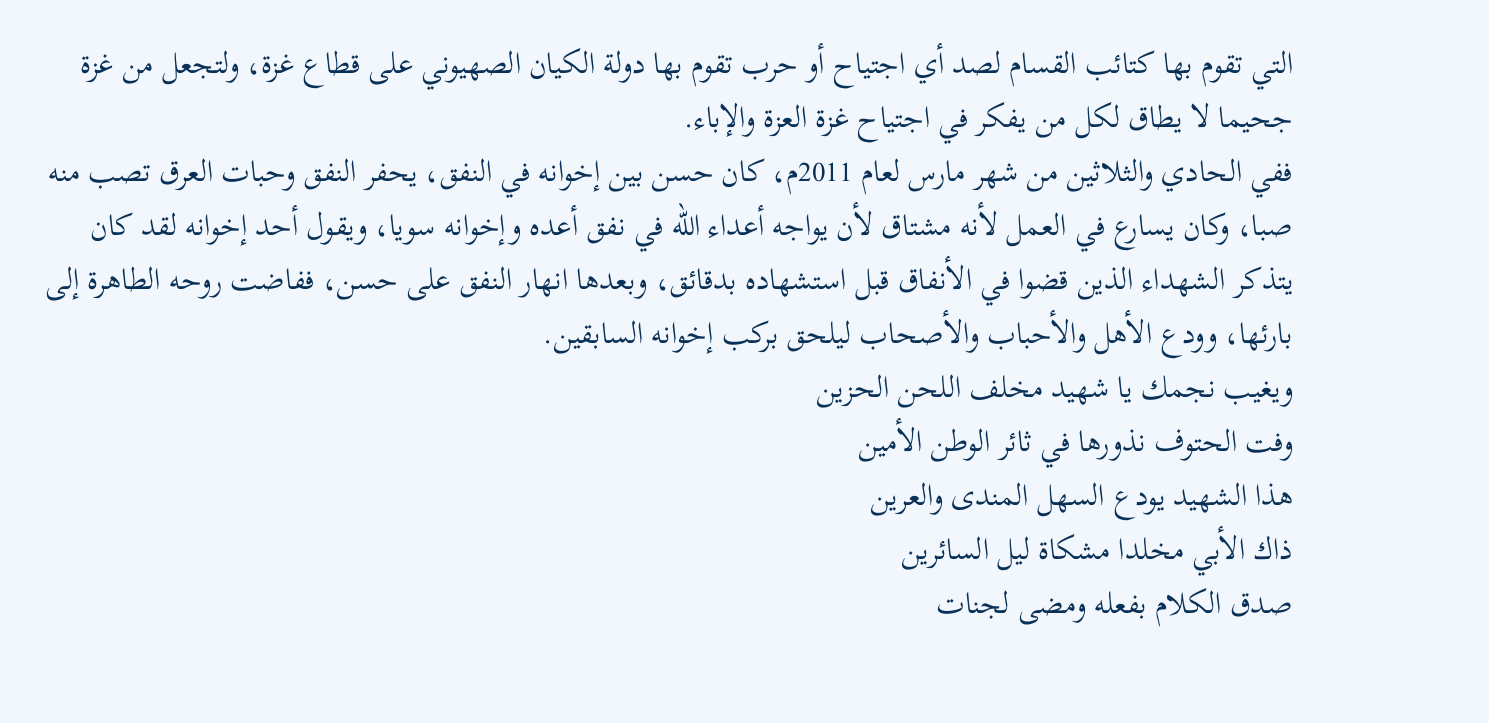التي تقوم بها كتائب القسام لصد أي اجتياح أو حرب تقوم بها دولة الكيان الصهيوني على قطاع غزة، ولتجعل من غزة جحيما لا يطاق لكل من يفكر في اجتياح غزة العزة والإباء.
ففي الحادي والثلاثين من شهر مارس لعام 2011م، كان حسن بين إخوانه في النفق، يحفر النفق وحبات العرق تصب منه صبا، وكان يسارع في العمل لأنه مشتاق لأن يواجه أعداء الله في نفق أعده وإخوانه سويا، ويقول أحد إخوانه لقد كان يتذكر الشهداء الذين قضوا في الأنفاق قبل استشهاده بدقائق، وبعدها انهار النفق على حسن، ففاضت روحه الطاهرة إلى بارئها، وودع الأهل والأحباب والأصحاب ليلحق بركب إخوانه السابقين.
ويغيب نجمك يا شهيد مخلف اللحن الحزين
وفت الحتوف نذورها في ثائر الوطن الأمين
هذا الشهيد يودع السهل المندى والعرين
ذاك الأبي مخلدا مشكاة ليل السائرين
صدق الكلام بفعله ومضى لجنات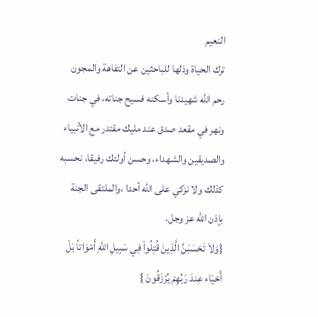النعيم
ترك الحياة وذلها للباحثين عن التفاهة والمجون
رحم الله شهيدنا وأسكنه فسيح جناته، في جنات ونهر في مقعد صدق عند مليك مقتدر مع الأنبياء والصديقين والشهداء، وحسن أولئك رفيقا، نحسبه كذلك ولا نزكي على الله أحدا ،والملتقى الجنة بإذن الله عز وجل.
{وَلاَ تَحْسَبَنَّ الَّذِينَ قُتِلُواْ فِي سَبِيلِ اللّهِ أَمْوَاتاً بَلْ أَحْيَاء عِندَ رَبِّهِمْ يُرْزَقُونَ }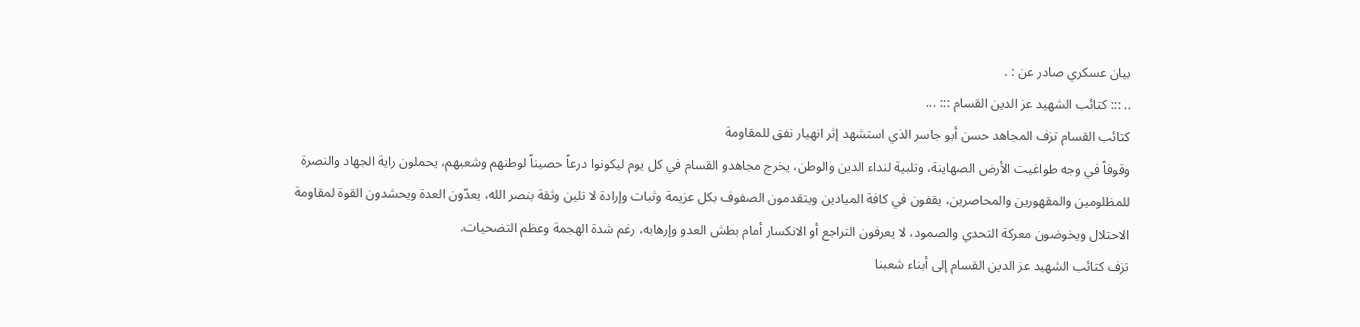بيان عسكري صادر عن : .
.. ::: كتائب الشهيد عز الدين القسام ::: ...
كتائب القسام تزف المجاهد حسن أبو جاسر الذي استشهد إثر انهيار نفق للمقاومة
وقوفاً في وجه طواغيت الأرض الصهاينة، وتلبية لنداء الدين والوطن، يخرج مجاهدو القسام في كل يوم ليكونوا درعاً حصيناً لوطنهم وشعبهم، يحملون راية الجهاد والنصرة للمظلومين والمقهورين والمحاصرين، يقفون في كافة الميادين ويتقدمون الصفوف بكل عزيمة وثبات وإرادة لا تلين وثقة بنصر الله، يعدّون العدة ويحشدون القوة لمقاومة الاحتلال ويخوضون معركة التحدي والصمود، لا يعرفون التراجع أو الانكسار أمام بطش العدو وإرهابه، رغم شدة الهجمة وعظم التضحيات.
تزف كتائب الشهيد عز الدين القسام إلى أبناء شعبنا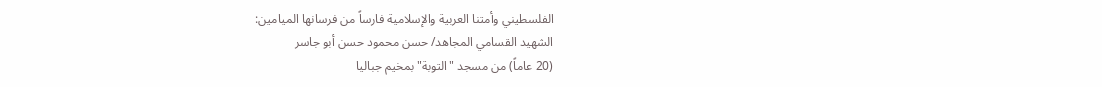الفلسطيني وأمتنا العربية والإسلامية فارساً من فرسانها الميامين:
الشهيد القسامي المجاهد/ حسن محمود حسن أبو جاسر
(20 عاماً) من مسجد "التوبة" بمخيم جباليا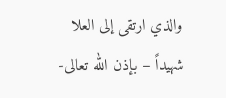والذي ارتقى إلى العلا شهيداً – بإذن الله تعالى-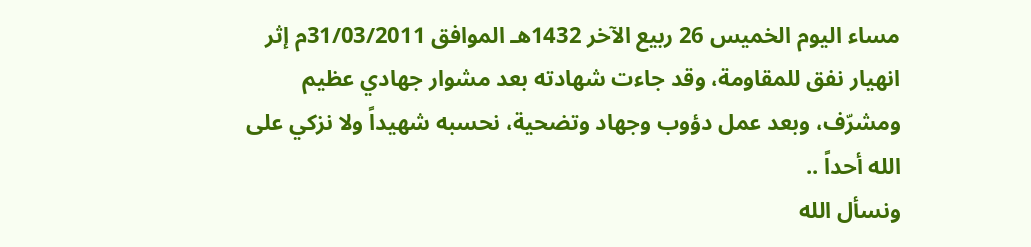مساء اليوم الخميس 26 ربيع الآخر 1432هـ الموافق 31/03/2011م إثر انهيار نفق للمقاومة، وقد جاءت شهادته بعد مشوار جهادي عظيم ومشرّف، وبعد عمل دؤوب وجهاد وتضحية، نحسبه شهيداً ولا نزكي على الله أحداً ..
ونسأل الله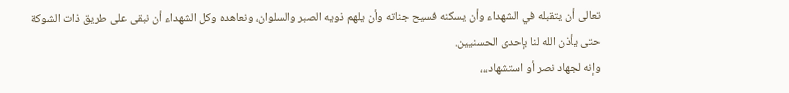تعالى أن يتقبله في الشهداء وأن يسكنه فسيح جناته وأن يلهم ذويه الصبر والسلوان، ونعاهده وكل الشهداء أن نبقى على طريق ذات الشوكة حتى يأذن الله لنا بإحدى الحسنيين.
وإنه لجهاد نصر أو استشهاد،،،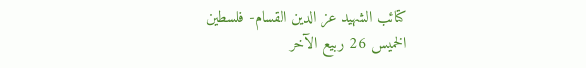كتائب الشهيد عز الدين القسام- فلسطين
الخميس 26 ربيع الآخر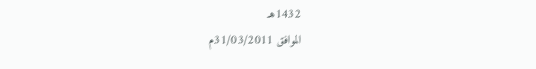1432هـ
الموافق 31/03/2011م